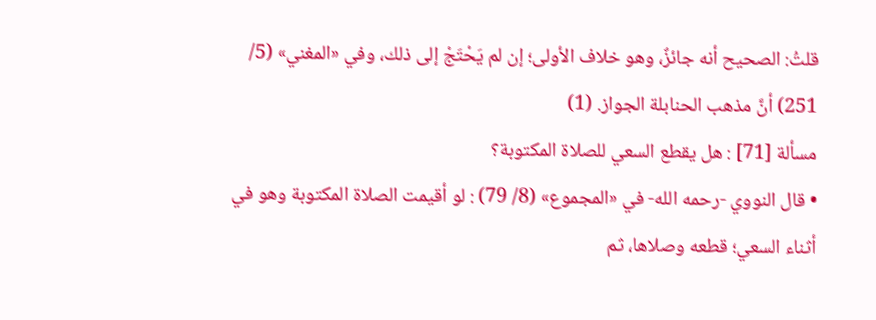قلتُ: الصحيح أنه جائزٌ، وهو خلاف الأولى؛ إن لم يَحْتَجْ إلى ذلك، وفي «المغني» (5/ 251) أنَّ مذهب الحنابلة الجواز. (1)
مسألة [71] : هل يقطع السعي للصلاة المكتوبة؟
• قال النووي -رحمه الله- في «المجموع» (8/ 79) : لو أقيمت الصلاة المكتوبة وهو في أثناء السعي؛ قطعه وصلاها، ثم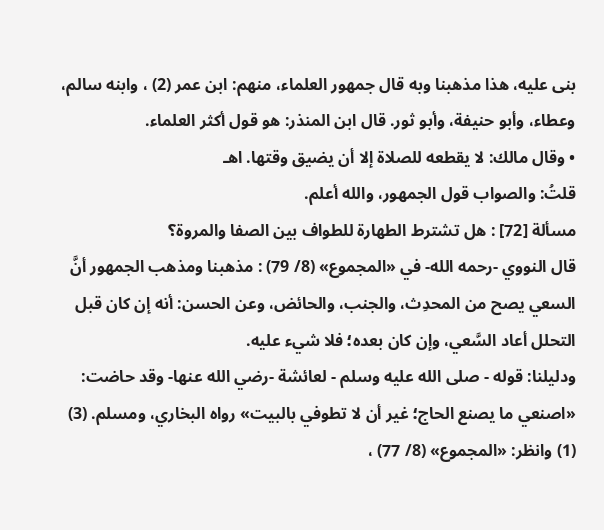بنى عليه، هذا مذهبنا وبه قال جمهور العلماء، منهم: ابن عمر (2) ، وابنه سالم، وعطاء، وأبو حنيفة، وأبو ثور. قال ابن المنذر: هو قول أكثر العلماء.
• وقال مالك: لا يقطعه للصلاة إلا أن يضيق وقتها. اهـ
قلتُ: والصواب قول الجمهور، والله أعلم.
مسألة [72] : هل تشترط الطهارة للطواف بين الصفا والمروة؟
قال النووي -رحمه الله- في «المجموع» (8/ 79) : مذهبنا ومذهب الجمهور أنَّ السعي يصح من المحدِث، والجنب، والحائض، وعن الحسن: أنه إن كان قبل التحلل أعاد السَّعي، وإن كان بعده؛ فلا شيء عليه.
ودليلنا: قوله - صلى الله عليه وسلم - لعائشة -رضي الله عنها- وقد حاضت: «اصنعي ما يصنع الحاج؛ غير أن لا تطوفي بالبيت» رواه البخاري، ومسلم. (3)
(1) وانظر: «المجموع» (8/ 77) ،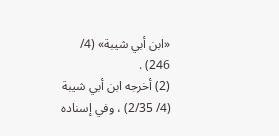«ابن أبي شيبة» (4/ 246) .
(2) أخرجه ابن أبي شيبة (4/ 2/35) ، وفي إسناده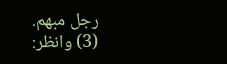رجل مبهم.
(3) وانظر: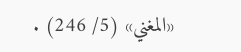«المغني» (5/ 246) .